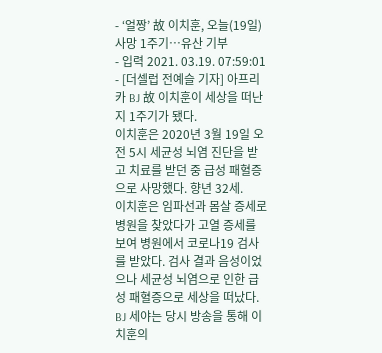- ‘얼짱’ 故 이치훈, 오늘(19일) 사망 1주기…유산 기부
- 입력 2021. 03.19. 07:59:01
- [더셀럽 전예슬 기자] 아프리카 BJ 故 이치훈이 세상을 떠난 지 1주기가 됐다.
이치훈은 2020년 3월 19일 오전 5시 세균성 뇌염 진단을 받고 치료를 받던 중 급성 패혈증으로 사망했다. 향년 32세.
이치훈은 임파선과 몸살 증세로 병원을 찾았다가 고열 증세를 보여 병원에서 코로나19 검사를 받았다. 검사 결과 음성이었으나 세균성 뇌염으로 인한 급성 패혈증으로 세상을 떠났다.
BJ 세야는 당시 방송을 통해 이치훈의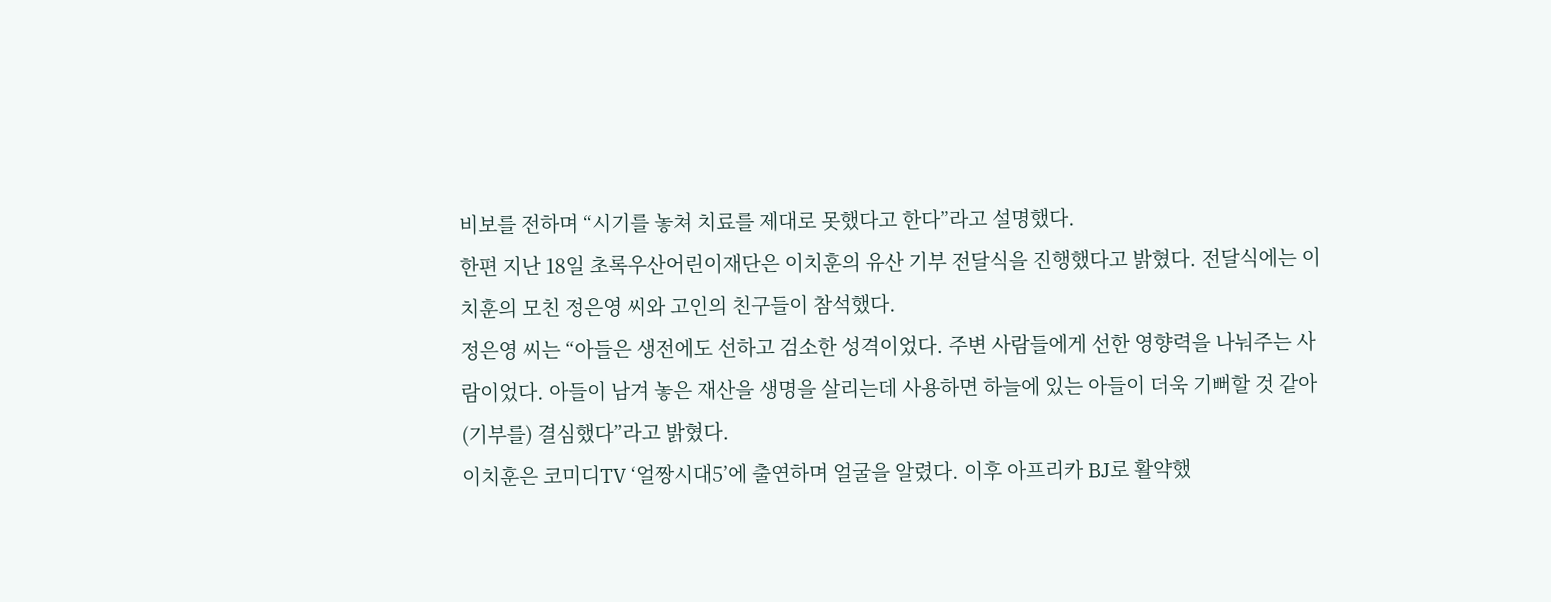비보를 전하며 “시기를 놓쳐 치료를 제대로 못했다고 한다”라고 설명했다.
한편 지난 18일 초록우산어린이재단은 이치훈의 유산 기부 전달식을 진행했다고 밝혔다. 전달식에는 이치훈의 모친 정은영 씨와 고인의 친구들이 참석했다.
정은영 씨는 “아들은 생전에도 선하고 검소한 성격이었다. 주변 사람들에게 선한 영향력을 나눠주는 사람이었다. 아들이 남겨 놓은 재산을 생명을 살리는데 사용하면 하늘에 있는 아들이 더욱 기뻐할 것 같아 (기부를) 결심했다”라고 밝혔다.
이치훈은 코미디TV ‘얼짱시대5’에 출연하며 얼굴을 알렸다. 이후 아프리카 BJ로 활약했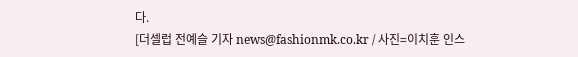다.
[더셀럽 전예슬 기자 news@fashionmk.co.kr / 사진=이치훈 인스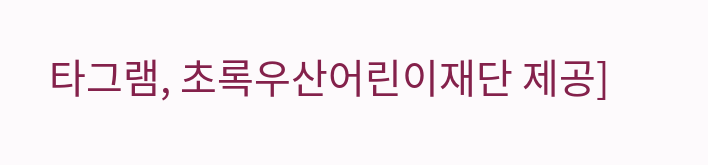타그램, 초록우산어린이재단 제공]